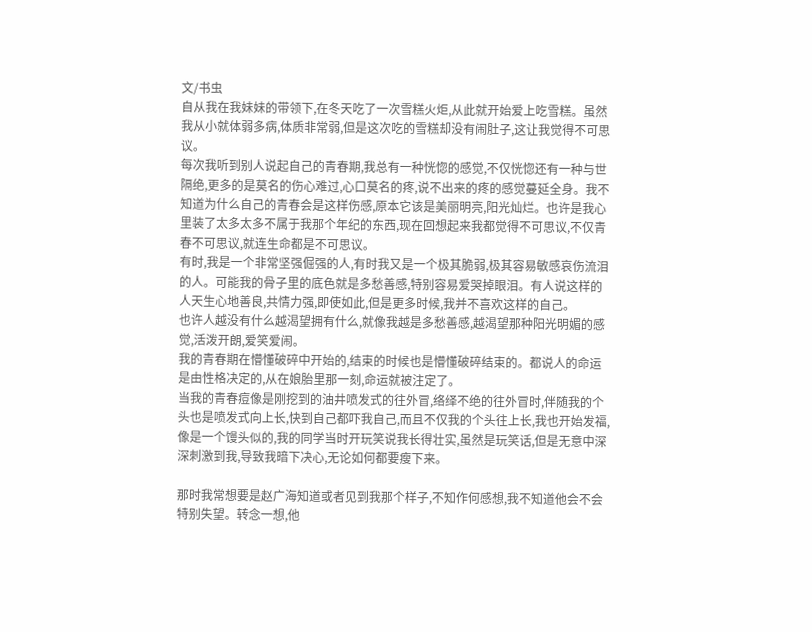文/书虫
自从我在我妹妹的带领下,在冬天吃了一次雪糕火炬,从此就开始爱上吃雪糕。虽然我从小就体弱多病,体质非常弱,但是这次吃的雪糕却没有闹肚子,这让我觉得不可思议。
每次我听到别人说起自己的青春期,我总有一种恍惚的感觉,不仅恍惚还有一种与世隔绝,更多的是莫名的伤心难过,心口莫名的疼,说不出来的疼的感觉蔓延全身。我不知道为什么自己的青春会是这样伤感,原本它该是美丽明亮,阳光灿烂。也许是我心里装了太多太多不属于我那个年纪的东西,现在回想起来我都觉得不可思议,不仅青春不可思议,就连生命都是不可思议。
有时,我是一个非常坚强倔强的人,有时我又是一个极其脆弱,极其容易敏感哀伤流泪的人。可能我的骨子里的底色就是多愁善感,特别容易爱哭掉眼泪。有人说这样的人天生心地善良,共情力强,即使如此,但是更多时候,我并不喜欢这样的自己。
也许人越没有什么越渴望拥有什么,就像我越是多愁善感,越渴望那种阳光明媚的感觉,活泼开朗,爱笑爱闹。
我的青春期在懵懂破碎中开始的,结束的时候也是懵懂破碎结束的。都说人的命运是由性格决定的,从在娘胎里那一刻,命运就被注定了。
当我的青春痘像是刚挖到的油井喷发式的往外冒,络绎不绝的往外冒时,伴随我的个头也是喷发式向上长,快到自己都吓我自己,而且不仅我的个头往上长,我也开始发福,像是一个馒头似的,我的同学当时开玩笑说我长得壮实,虽然是玩笑话,但是无意中深深刺激到我,导致我暗下决心,无论如何都要瘦下来。

那时我常想要是赵广海知道或者见到我那个样子,不知作何感想,我不知道他会不会特别失望。转念一想,他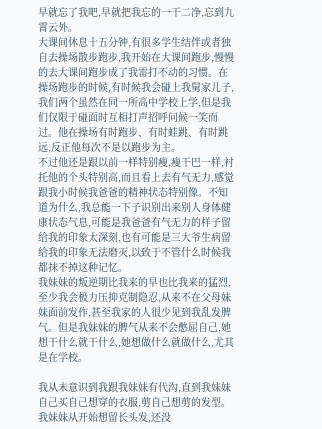早就忘了我吧,早就把我忘的一干二净,忘到九霄云外。
大课间休息十五分钟,有很多学生结伴或者独自去操场散步跑步,我开始在大课间跑步,慢慢的去大课间跑步成了我雷打不动的习惯。在操场跑步的时候,有时候我会碰上我舅家儿子,我们两个虽然在同一所高中学校上学,但是我们仅限于碰面时互相打声招呼问候一笑而过。他在操场有时跑步、有时蛙跳、有时跳远,反正他每次不是以跑步为主。
不过他还是跟以前一样特别瘦,瘦干巴一样,衬托他的个头特别高,而且看上去有气无力,感觉跟我小时候我爸爸的精神状态特别像。不知道为什么,我总能一下子识别出来别人身体健康状态气息,可能是我爸爸有气无力的样子留给我的印象太深刻,也有可能是三大爷生病留给我的印象无法磨灭,以致于不管什么时候我都抹不掉这种记忆。
我妹妹的叛逆期比我来的早也比我来的猛烈,至少我会极力压抑克制隐忍,从来不在父母妹妹面前发作,甚至我家的人很少见到我乱发脾气。但是我妹妹的脾气从来不会憋屈自己,她想干什么就干什么,她想做什么就做什么,尤其是在学校。

我从未意识到我跟我妹妹有代沟,直到我妹妹自己买自己想穿的衣服,剪自己想剪的发型。我妹妹从开始想留长头发,还没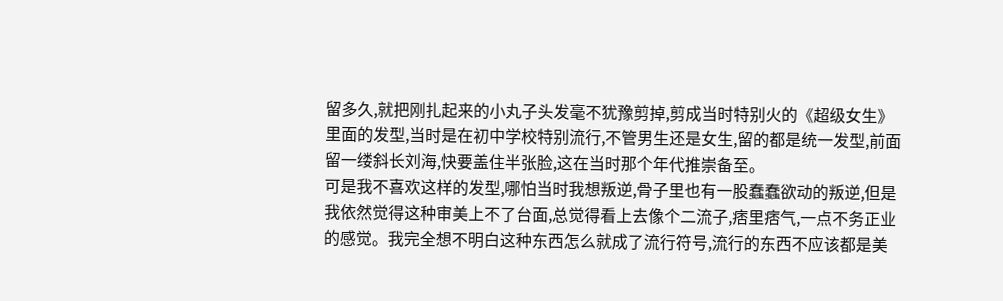留多久,就把刚扎起来的小丸子头发毫不犹豫剪掉,剪成当时特别火的《超级女生》里面的发型,当时是在初中学校特别流行,不管男生还是女生,留的都是统一发型,前面留一缕斜长刘海,快要盖住半张脸,这在当时那个年代推崇备至。
可是我不喜欢这样的发型,哪怕当时我想叛逆,骨子里也有一股蠢蠢欲动的叛逆,但是我依然觉得这种审美上不了台面,总觉得看上去像个二流子,痞里痞气,一点不务正业的感觉。我完全想不明白这种东西怎么就成了流行符号,流行的东西不应该都是美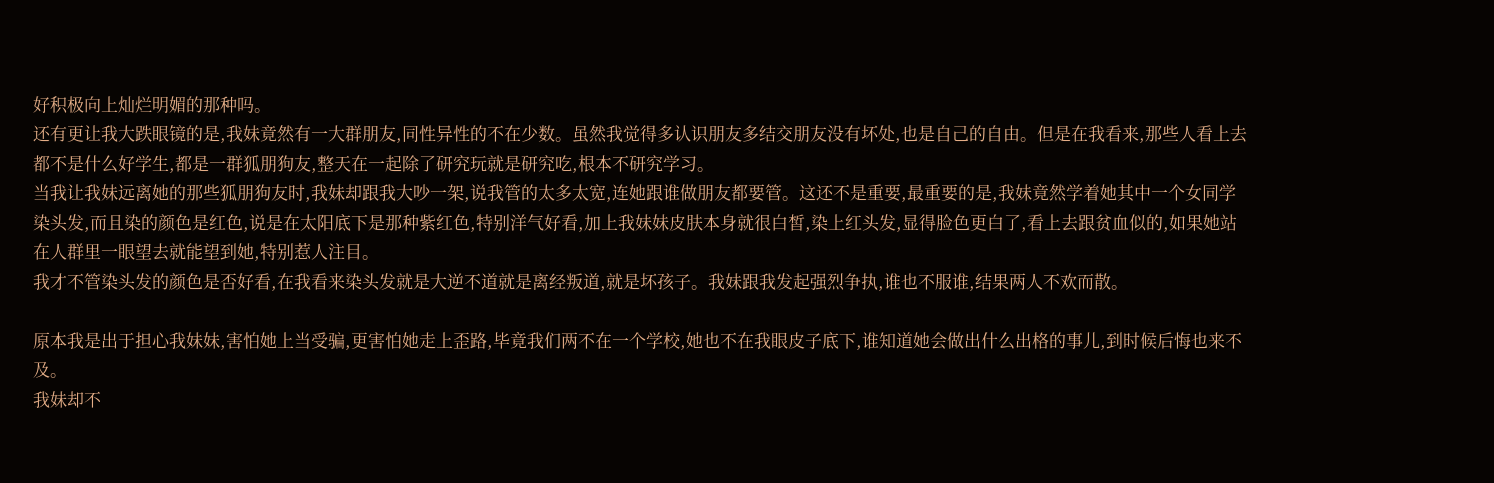好积极向上灿烂明媚的那种吗。
还有更让我大跌眼镜的是,我妹竟然有一大群朋友,同性异性的不在少数。虽然我觉得多认识朋友多结交朋友没有坏处,也是自己的自由。但是在我看来,那些人看上去都不是什么好学生,都是一群狐朋狗友,整天在一起除了研究玩就是研究吃,根本不研究学习。
当我让我妹远离她的那些狐朋狗友时,我妹却跟我大吵一架,说我管的太多太宽,连她跟谁做朋友都要管。这还不是重要,最重要的是,我妹竟然学着她其中一个女同学染头发,而且染的颜色是红色,说是在太阳底下是那种紫红色,特别洋气好看,加上我妹妹皮肤本身就很白皙,染上红头发,显得脸色更白了,看上去跟贫血似的,如果她站在人群里一眼望去就能望到她,特别惹人注目。
我才不管染头发的颜色是否好看,在我看来染头发就是大逆不道就是离经叛道,就是坏孩子。我妹跟我发起强烈争执,谁也不服谁,结果两人不欢而散。

原本我是出于担心我妹妹,害怕她上当受骗,更害怕她走上歪路,毕竟我们两不在一个学校,她也不在我眼皮子底下,谁知道她会做出什么出格的事儿,到时候后悔也来不及。
我妹却不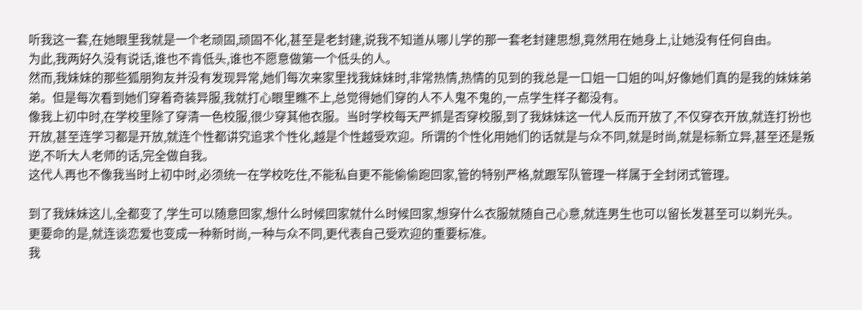听我这一套,在她眼里我就是一个老顽固,顽固不化,甚至是老封建,说我不知道从哪儿学的那一套老封建思想,竟然用在她身上,让她没有任何自由。
为此,我两好久没有说话,谁也不肯低头,谁也不愿意做第一个低头的人。
然而,我妹妹的那些狐朋狗友并没有发现异常,她们每次来家里找我妹妹时,非常热情,热情的见到的我总是一口姐一口姐的叫,好像她们真的是我的妹妹弟弟。但是每次看到她们穿着奇装异服,我就打心眼里瞧不上,总觉得她们穿的人不人鬼不鬼的,一点学生样子都没有。
像我上初中时,在学校里除了穿清一色校服,很少穿其他衣服。当时学校每天严抓是否穿校服,到了我妹妹这一代人反而开放了,不仅穿衣开放,就连打扮也开放,甚至连学习都是开放,就连个性都讲究追求个性化,越是个性越受欢迎。所谓的个性化用她们的话就是与众不同,就是时尚,就是标新立异,甚至还是叛逆,不听大人老师的话,完全做自我。
这代人再也不像我当时上初中时,必须统一在学校吃住,不能私自更不能偷偷跑回家,管的特别严格,就跟军队管理一样属于全封闭式管理。

到了我妹妹这儿,全都变了,学生可以随意回家,想什么时候回家就什么时候回家,想穿什么衣服就随自己心意,就连男生也可以留长发甚至可以剃光头。
更要命的是,就连谈恋爱也变成一种新时尚,一种与众不同,更代表自己受欢迎的重要标准。
我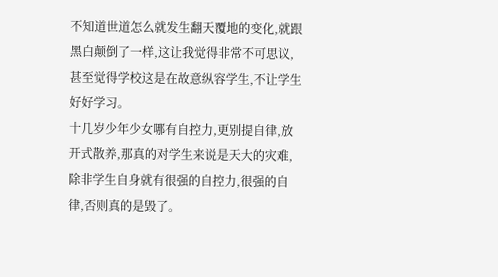不知道世道怎么就发生翻天覆地的变化,就跟黑白颠倒了一样,这让我觉得非常不可思议,甚至觉得学校这是在故意纵容学生,不让学生好好学习。
十几岁少年少女哪有自控力,更别提自律,放开式散养,那真的对学生来说是天大的灾难,除非学生自身就有很强的自控力,很强的自律,否则真的是毁了。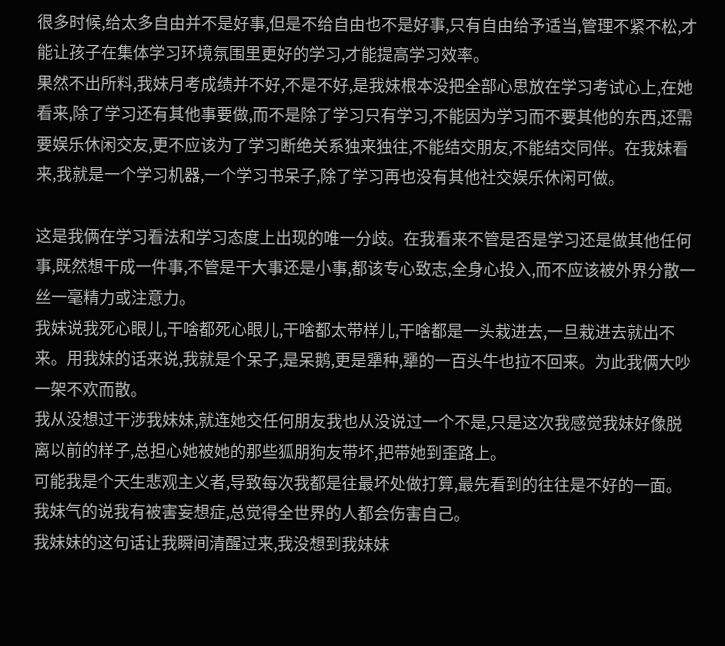很多时候,给太多自由并不是好事,但是不给自由也不是好事,只有自由给予适当,管理不紧不松,才能让孩子在集体学习环境氛围里更好的学习,才能提高学习效率。
果然不出所料,我妹月考成绩并不好,不是不好,是我妹根本没把全部心思放在学习考试心上,在她看来,除了学习还有其他事要做,而不是除了学习只有学习,不能因为学习而不要其他的东西,还需要娱乐休闲交友,更不应该为了学习断绝关系独来独往,不能结交朋友,不能结交同伴。在我妹看来,我就是一个学习机器,一个学习书呆子,除了学习再也没有其他社交娱乐休闲可做。

这是我俩在学习看法和学习态度上出现的唯一分歧。在我看来不管是否是学习还是做其他任何事,既然想干成一件事,不管是干大事还是小事,都该专心致志,全身心投入,而不应该被外界分散一丝一毫精力或注意力。
我妹说我死心眼儿,干啥都死心眼儿,干啥都太带样儿,干啥都是一头栽进去,一旦栽进去就出不来。用我妹的话来说,我就是个呆子,是呆鹅,更是犟种,犟的一百头牛也拉不回来。为此我俩大吵一架不欢而散。
我从没想过干涉我妹妹,就连她交任何朋友我也从没说过一个不是,只是这次我感觉我妹好像脱离以前的样子,总担心她被她的那些狐朋狗友带坏,把带她到歪路上。
可能我是个天生悲观主义者,导致每次我都是往最坏处做打算,最先看到的往往是不好的一面。我妹气的说我有被害妄想症,总觉得全世界的人都会伤害自己。
我妹妹的这句话让我瞬间清醒过来,我没想到我妹妹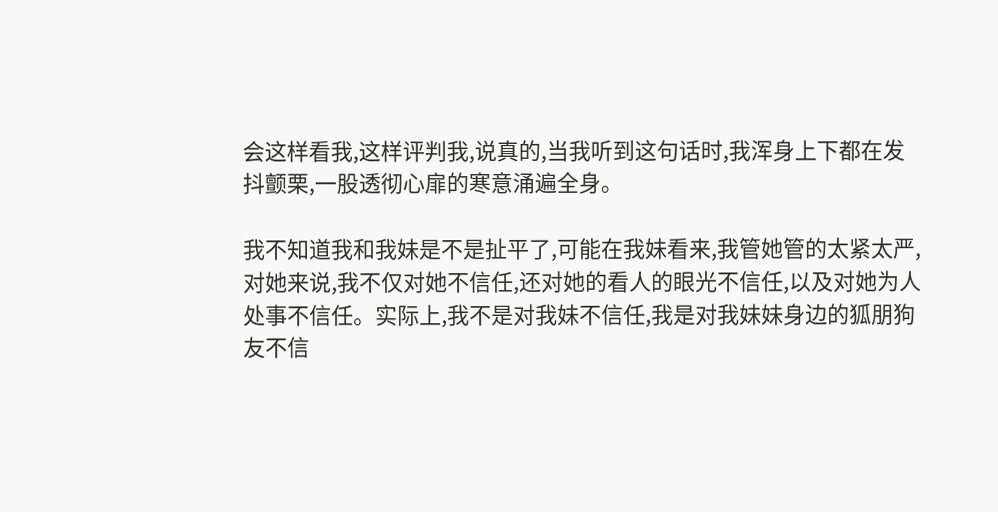会这样看我,这样评判我,说真的,当我听到这句话时,我浑身上下都在发抖颤栗,一股透彻心扉的寒意涌遍全身。

我不知道我和我妹是不是扯平了,可能在我妹看来,我管她管的太紧太严,对她来说,我不仅对她不信任,还对她的看人的眼光不信任,以及对她为人处事不信任。实际上,我不是对我妹不信任,我是对我妹妹身边的狐朋狗友不信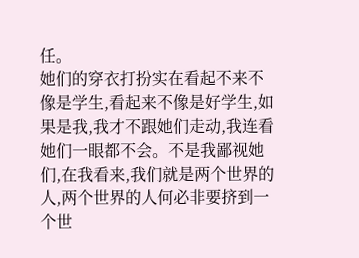任。
她们的穿衣打扮实在看起不来不像是学生,看起来不像是好学生,如果是我,我才不跟她们走动,我连看她们一眼都不会。不是我鄙视她们,在我看来,我们就是两个世界的人,两个世界的人何必非要挤到一个世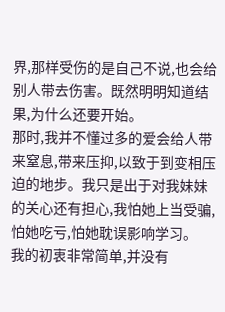界,那样受伤的是自己不说,也会给别人带去伤害。既然明明知道结果,为什么还要开始。
那时,我并不懂过多的爱会给人带来窒息,带来压抑,以致于到变相压迫的地步。我只是出于对我妹妹的关心还有担心,我怕她上当受骗,怕她吃亏,怕她耽误影响学习。
我的初衷非常简单,并没有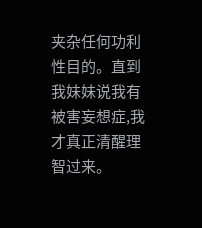夹杂任何功利性目的。直到我妹妹说我有被害妄想症,我才真正清醒理智过来。